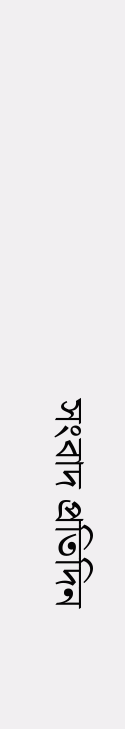সংবাদ প্রতিদিন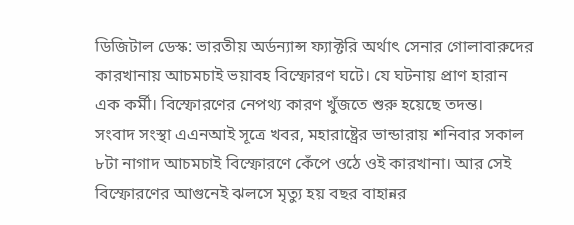ডিজিটাল ডেস্ক: ভারতীয় অর্ডন্যান্স ফ্যাক্টরি অর্থাৎ সেনার গোলাবারুদের কারখানায় আচমচাই ভয়াবহ বিস্ফোরণ ঘটে। যে ঘটনায় প্রাণ হারান এক কর্মী। বিস্ফোরণের নেপথ্য কারণ খুঁজতে শুরু হয়েছে তদন্ত।
সংবাদ সংস্থা এএনআই সূত্রে খবর, মহারাষ্ট্রের ভান্ডারায় শনিবার সকাল ৮টা নাগাদ আচমচাই বিস্ফোরণে কেঁপে ওঠে ওই কারখানা। আর সেই বিস্ফোরণের আগুনেই ঝলসে মৃত্যু হয় বছর বাহান্নর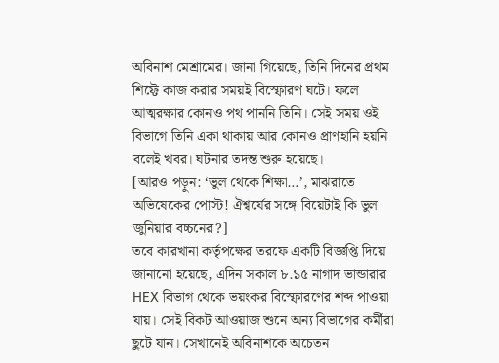অবিনাশ মেশ্রামের। জানা গিয়েছে, তিনি দিনের প্রথম শিফ্টে কাজ করার সময়ই বিস্ফোরণ ঘটে। ফলে আত্মরক্ষার কোনও পথ পাননি তিনি। সেই সময় ওই বিভাগে তিনি একা থাকায় আর কোনও প্রাণহানি হয়নি বলেই খবর। ঘটনার তদন্ত শুরু হয়েছে।
[আরও পড়ুন: ‘ভুল থেকে শিক্ষা…’, মাঝরাতে অভিষেকের পোস্ট! ঐশ্বর্যের সঙ্গে বিয়েটাই কি ভুল জুনিয়ার বচ্চনের?]
তবে কারখানা কর্তৃপক্ষের তরফে একটি বিজ্ঞপ্তি দিয়ে জানানো হয়েছে, এদিন সকাল ৮.১৫ নাগাদ ভান্ডারার HEX বিভাগ থেকে ভয়ংকর বিস্ফোরণের শব্দ পাওয়া যায়। সেই বিকট আওয়াজ শুনে অন্য বিভাগের কর্মীরা ছুটে যান। সেখানেই অবিনাশকে অচেতন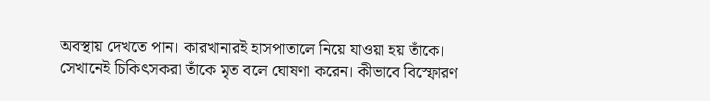অবস্থায় দেখতে পান। কারখানারই হাসপাতালে নিয়ে যাওয়া হয় তাঁকে। সেখানেই চিকিৎসকরা তাঁকে মৃত বলে ঘোষণা করেন। কীভাবে বিস্ফোরণ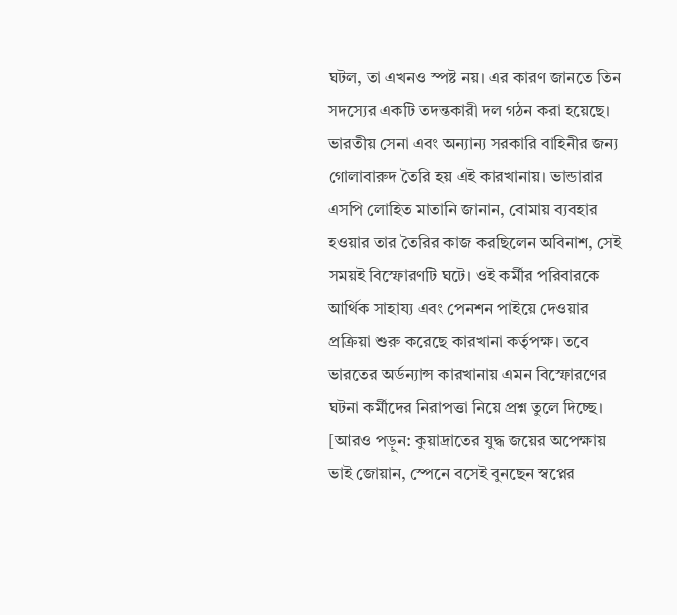ঘটল, তা এখনও স্পষ্ট নয়। এর কারণ জানতে তিন সদস্যের একটি তদন্তকারী দল গঠন করা হয়েছে।
ভারতীয় সেনা এবং অন্যান্য সরকারি বাহিনীর জন্য গোলাবারুদ তৈরি হয় এই কারখানায়। ভান্ডারার এসপি লোহিত মাতানি জানান, বোমায় ব্যবহার হওয়ার তার তৈরির কাজ করছিলেন অবিনাশ, সেই সময়ই বিস্ফোরণটি ঘটে। ওই কর্মীর পরিবারকে আর্থিক সাহায্য এবং পেনশন পাইয়ে দেওয়ার প্রক্রিয়া শুরু করেছে কারখানা কর্তৃপক্ষ। তবে ভারতের অর্ডন্যান্স কারখানায় এমন বিস্ফোরণের ঘটনা কর্মীদের নিরাপত্তা নিয়ে প্রশ্ন তুলে দিচ্ছে।
[আরও পড়ুন: কুয়াদ্রাতের যুদ্ধ জয়ের অপেক্ষায় ভাই জোয়ান, স্পেনে বসেই বুনছেন স্বপ্নের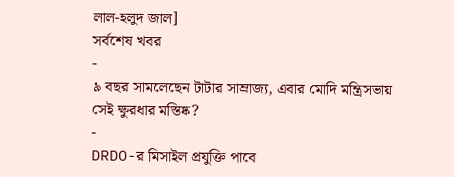লাল-হলুদ জাল]
সর্বশেষ খবর
-
৯ বছর সামলেছেন টাটার সাম্রাজ্য, এবার মোদি মন্ত্রিসভায় সেই ক্ষুরধার মস্তিষ্ক?
-
DRDO-র মিসাইল প্রযুক্তি পাবে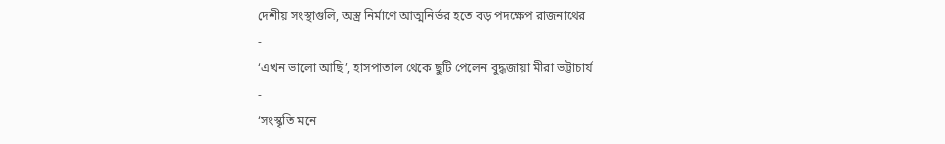দেশীয় সংস্থাগুলি, অস্ত্র নির্মাণে আত্মনির্ভর হতে বড় পদক্ষেপ রাজনাথের
-
‘এখন ভালো আছি’, হাসপাতাল থেকে ছুটি পেলেন বুদ্ধজায়া মীরা ভট্টাচার্য
-
‘সংস্কৃতি মনে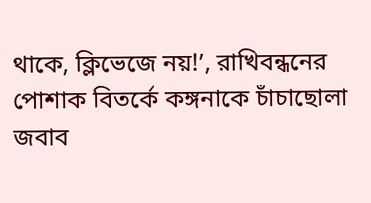থাকে, ক্লিভেজে নয়!’, রাখিবন্ধনের পোশাক বিতর্কে কঙ্গনাকে চাঁচাছোলা জবাব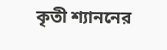কৃতী শ্যাননের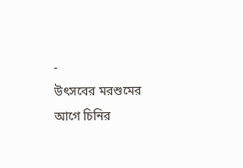-
উৎসবের মরশুমের আগে চিনির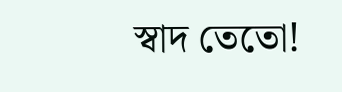স্বাদ তেতো!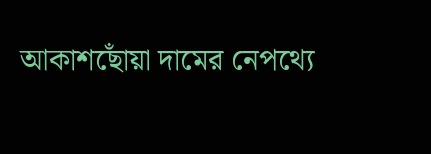আকাশছোঁয়া দামের নেপথ্যে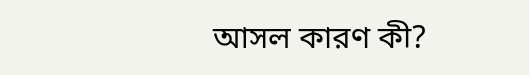আসল কারণ কী?